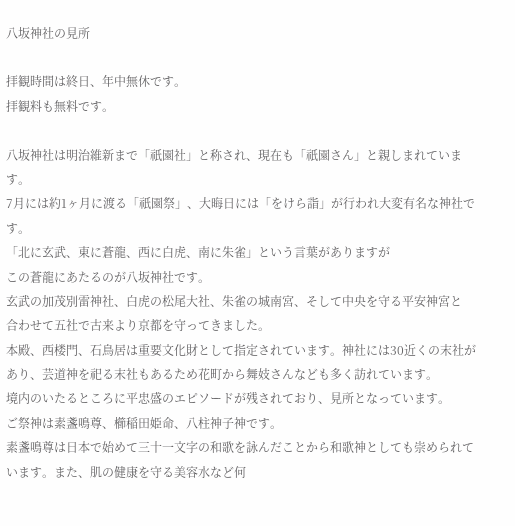八坂神社の見所

拝観時間は終日、年中無休です。
拝観料も無料です。

八坂神社は明治維新まで「祇園社」と称され、現在も「祇園さん」と親しまれています。
7月には約1ヶ月に渡る「祇園祭」、大晦日には「をけら詣」が行われ大変有名な神社です。
「北に玄武、東に蒼龍、西に白虎、南に朱雀」という言葉がありますが
この蒼龍にあたるのが八坂神社です。
玄武の加茂別雷神社、白虎の松尾大社、朱雀の城南宮、そして中央を守る平安神宮と
合わせて五社で古来より京都を守ってきました。
本殿、西楼門、石鳥居は重要文化財として指定されています。神社には30近くの末社があり、芸道神を祀る末社もあるため花町から舞妓さんなども多く訪れています。
境内のいたるところに平忠盛のエピソードが残されており、見所となっています。
ご祭神は素盞鳴尊、櫛稲田姫命、八柱神子神です。
素盞鳴尊は日本で始めて三十一文字の和歌を詠んだことから和歌神としても崇められています。また、肌の健康を守る美容水など何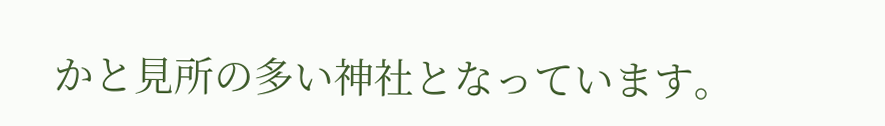かと見所の多い神社となっています。